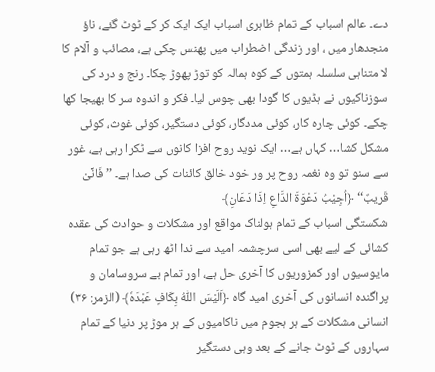دے۔ عالم اسباب کے تمام ظاہری اسباب ایک ایک کر کے ٹوٹ گئے، ناؤ منجدھار میں ، اور زندگی اضطراب میں پھنس چکی ہے، مصائب و آلام کا لا متناہی سلسلہ ہمتوں کے کوہ ہمالہ کو توڑ پھوڑ چکا۔ رنج و درد کی سوزناکیوں نے ہڈیوں کا گودا بھی چوس لیا۔ فکر و اندوہ سر کا بھیجا کھا چکے۔ کوئی چارہ کار، کوئی مددگار، کوئی دستگیر، کوئی غوث، کوئی مشکل کشا… کہاں ہے… ایک نوید روح افزا کانوں سے ٹکرا رہی ہے، غور سے سنو تو وہ نغمہ روح پر ور خود خالق کائنات کی صدا ہے۔ ’’فَانِّیْ قَریبٌ‘‘ ﴿اُجِیْبُ دَعْوَۃَ الدَّاعِ اِذَا دَعَانِ﴾
شکستگی اسباب کے تمام ہولناک مواقع اور مشکلات و حوادث کی عقدہ کشائی کے لیے بھی اسی سرچشمہ امید سے ندا اٹھ رہی ہے جو تمام مایوسیوں اور کمزوریوں کا آخری حل ہے، اور تمام بے سروسامان و پراگندہ انسانوں کی آخری امید گاہ ﴿اَلَیْسَ اللّٰہُ بِکَافٍ عَبْدَہٗ﴾ (الزمر: ۳۶) انسانی مشکلات کے ہر ہجوم میں ناکامیوں کے ہر موڑ پر دنیا کے تمام سہاروں کے ٹوٹ جانے کے بعد وہی دستگیر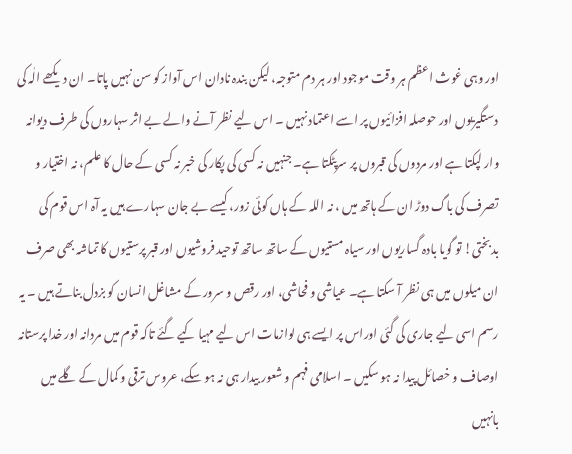اور وہی غوث اعظم ہر وقت موجود اور ہر دم متوجہ، لیکن بندہ نادان اس آواز کو سن نہیں پاتا۔ ان دیکھے الٰہ کی دستگیریوں اور حوصلہ افزائیوں پر اسے اعتماد نہیں ۔ اس لیے نظر آنے والے بے اثر سہاروں کی طرف دیوانہ وار لپکتا ہے اور مردوں کی قبروں پر سرپٹکتا ہے۔ جنہیں نہ کسی کی پکار کی خبر نہ کسی کے حال کا علم، نہ اختیار و تصرف کی باگ دوڑ ان کے ہاتھ میں ، نہ اللہ کے ہاں کوئی زور، کیسے بے جان سہارے ہیں یہ آہ اس قوم کی بدبختی! تو گویا بادہ گساریوں اور سیاہ مستیوں کے ساتھ ساتھ توحید فروشیوں اور قبر پرستیوں کا تماشہ بھی صرف ان میلوں میں ہی نظر آ سکتا ہے۔ عیاشی و فحاشی، اور رقص و سرور کے مشاغل انسان کو بزدل بناتے ہیں ۔ یہ رسم اسی لیے جاری کی گئی اوراس پر ایسے ہی لوازمات اس لیے مہیا کیے گئے تاکہ قوم میں مردانہ اور خدا پرستانہ اوصاف و خصائل پیدا نہ ہو سکیں ۔ اسلامی فہم و شعور بیدار ہی نہ ہو سکے، عروس ترقی و کمال کے گلے میں بانہیں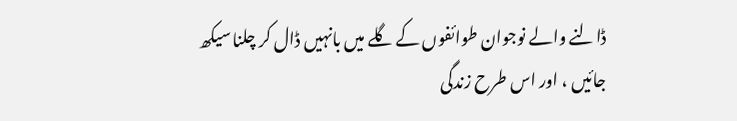ڈالنے والے نوجوان طوائفوں کے گلے میں بانہیں ڈال کر چلنا سیکھ جائیں ، اور اس طرح زندگی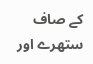کے صاف ستھرے اور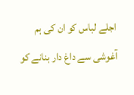اجلے لباس کو ان کی ہم آغوشی سے داغ دار بنانے کو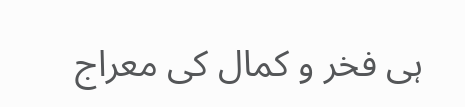ہی فخر و کمال کی معراج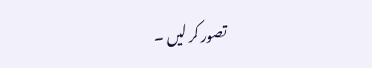تصور کر لیں ۔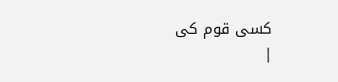کسی قوم کی
|